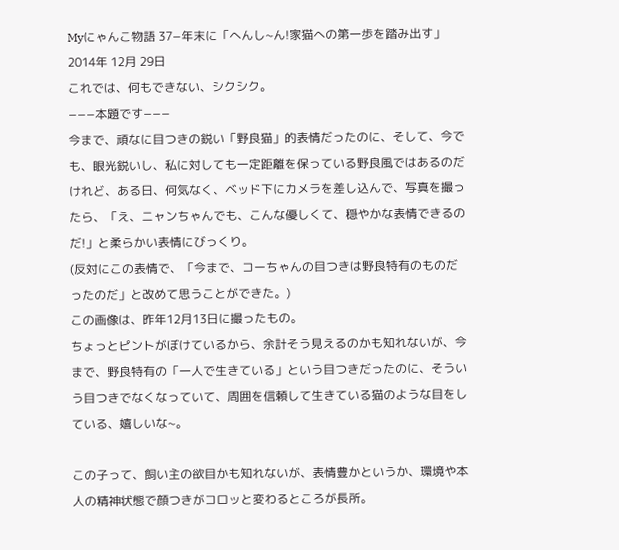Myにゃんこ物語 37−年末に「へんし~ん!家猫への第一歩を踏み出す」
2014年 12月 29日
これでは、何もできない、シクシク。
−−−本題です−−−
今まで、頑なに目つきの鋭い「野良猫」的表情だったのに、そして、今でも、眼光鋭いし、私に対しても一定距離を保っている野良風ではあるのだけれど、ある日、何気なく、ベッド下にカメラを差し込んで、写真を撮ったら、「え、ニャンちゃんでも、こんな優しくて、穏やかな表情できるのだ!」と柔らかい表情にびっくり。
(反対にこの表情で、「今まで、コーちゃんの目つきは野良特有のものだったのだ」と改めて思うことができた。)
この画像は、昨年12月13日に撮ったもの。
ちょっとピントがぼけているから、余計そう見えるのかも知れないが、今まで、野良特有の「一人で生きている」という目つきだったのに、そういう目つきでなくなっていて、周囲を信頼して生きている猫のような目をしている、嬉しいな~。

この子って、飼い主の欲目かも知れないが、表情豊かというか、環境や本人の精神状態で顔つきがコロッと変わるところが長所。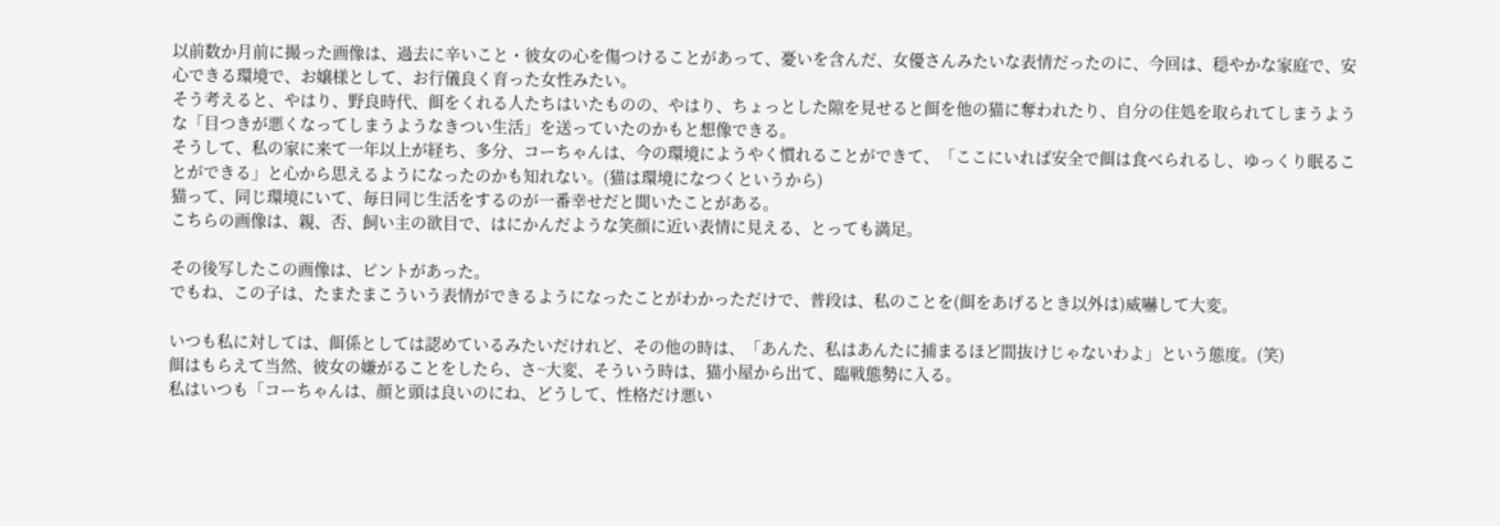以前数か月前に撮った画像は、過去に辛いこと・彼女の心を傷つけることがあって、憂いを含んだ、女優さんみたいな表情だったのに、今回は、穏やかな家庭で、安心できる環境で、お嬢様として、お行儀良く育った女性みたい。
そう考えると、やはり、野良時代、餌をくれる人たちはいたものの、やはり、ちょっとした隙を見せると餌を他の猫に奪われたり、自分の住処を取られてしまうような「目つきが悪くなってしまうようなきつい生活」を送っていたのかもと想像できる。
そうして、私の家に来て一年以上が経ち、多分、コーちゃんは、今の環境にようやく慣れることができて、「ここにいれば安全で餌は食べられるし、ゆっくり眠ることができる」と心から思えるようになったのかも知れない。(猫は環境になつくというから)
猫って、同じ環境にいて、毎日同じ生活をするのが一番幸せだと聞いたことがある。
こちらの画像は、親、否、飼い主の欲目で、はにかんだような笑顔に近い表情に見える、とっても満足。

その後写したこの画像は、ピントがあった。
でもね、この子は、たまたまこういう表情ができるようになったことがわかっただけで、普段は、私のことを(餌をあげるとき以外は)威嚇して大変。

いつも私に対しては、餌係としては認めているみたいだけれど、その他の時は、「あんた、私はあんたに捕まるほど間抜けじゃないわよ」という態度。(笑)
餌はもらえて当然、彼女の嫌がることをしたら、さ~大変、そういう時は、猫小屋から出て、臨戦態勢に入る。
私はいつも「コーちゃんは、顔と頭は良いのにね、どうして、性格だけ悪い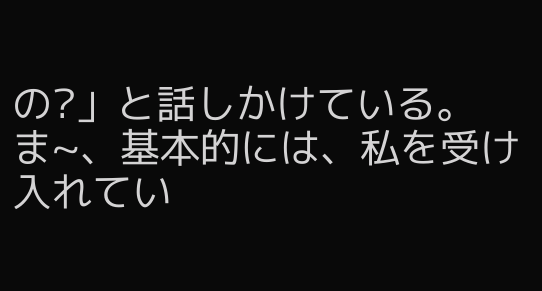の?」と話しかけている。
ま~、基本的には、私を受け入れてい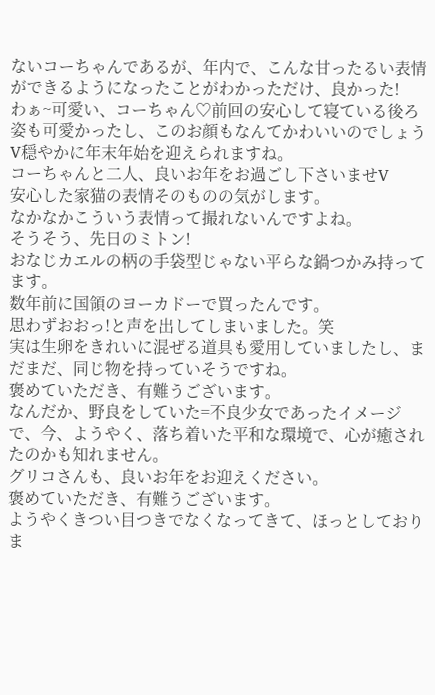ないコーちゃんであるが、年内で、こんな甘ったるい表情ができるようになったことがわかっただけ、良かった!
わぁ~可愛い、コーちゃん♡前回の安心して寝ている後ろ姿も可愛かったし、このお顔もなんてかわいいのでしょうV穏やかに年末年始を迎えられますね。
コーちゃんと二人、良いお年をお過ごし下さいませV
安心した家猫の表情そのものの気がします。
なかなかこういう表情って撮れないんですよね。
そうそう、先日のミトン!
おなじカエルの柄の手袋型じゃない平らな鍋つかみ持ってます。
数年前に国領のヨーカドーで買ったんです。
思わずおおっ!と声を出してしまいました。笑
実は生卵をきれいに混ぜる道具も愛用していましたし、まだまだ、同じ物を持っていそうですね。
褒めていただき、有難うございます。
なんだか、野良をしていた=不良少女であったイメージで、今、ようやく、落ち着いた平和な環境で、心が癒されたのかも知れません。
グリコさんも、良いお年をお迎えください。
褒めていただき、有難うございます。
ようやくきつい目つきでなくなってきて、ほっとしておりま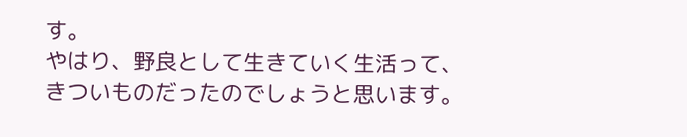す。
やはり、野良として生きていく生活って、きついものだったのでしょうと思います。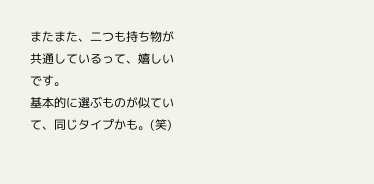またまた、二つも持ち物が共通しているって、嬉しいです。
基本的に選ぶものが似ていて、同じタイプかも。(笑)